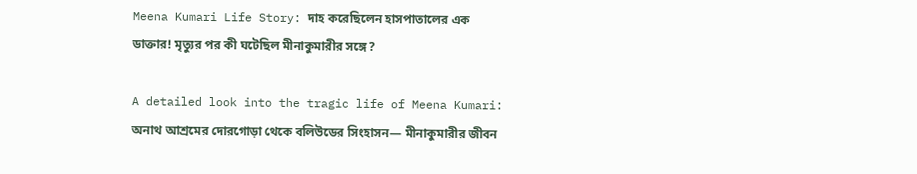Meena Kumari Life Story: দাহ করেছিলেন হাসপাতালের এক ডাক্তার! মৃত্যুর পর কী ঘটেছিল মীনাকুমারীর সঙ্গে?

A detailed look into the tragic life of Meena Kumari: অনাথ আশ্রমের দোরগোড়া থেকে বলিউডের সিংহাসন— মীনাকুমারীর জীবন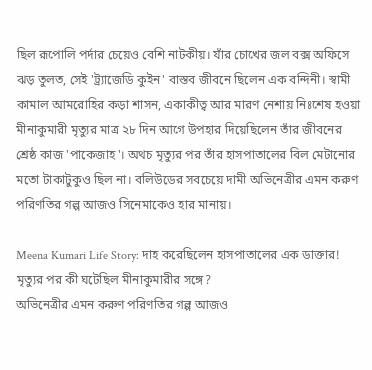ছিল রূপোলি পর্দার চেয়েও বেশি নাটকীয়। যাঁর চোখের জল বক্স অফিসে ঝড় তুলত, সেই 'ট্র্যাজেডি কুইন' বাস্তব জীবনে ছিলেন এক বন্দিনী। স্বামী কামাল আমরোহির কড়া শাসন, একাকীত্ব আর মারণ নেশায় নিঃশেষ হওয়া মীনাকুমারী মৃত্যুর মাত্র ২৮ দিন আগে উপহার দিয়েছিলেন তাঁর জীবনের শ্রেষ্ঠ কাজ 'পাকেজাহ'। অথচ মৃত্যুর পর তাঁর হাসপাতালের বিল মেটানোর মতো টাকাটুকুও ছিল না। বলিউডের সবচেয়ে দামী অভিনেত্রীর এমন করুণ পরিণতির গল্প আজও সিনেমাকেও হার মানায়।

Meena Kumari Life Story: দাহ করেছিলেন হাসপাতালের এক ডাক্তার! মৃত্যুর পর কী ঘটেছিল মীনাকুমারীর সঙ্গে?
অভিনেত্রীর এমন করুণ পরিণতির গল্প আজও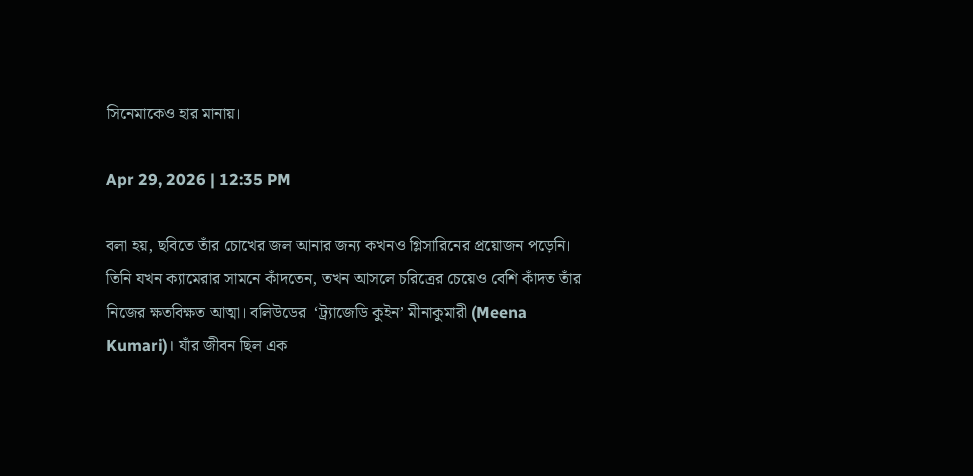সিনেমাকেও হার মানায়।

Apr 29, 2026 | 12:35 PM

বলা হয়, ছবিতে তাঁর চোখের জল আনার জন্য কখনও গ্লিসারিনের প্রয়োজন পড়েনি। তিনি যখন ক্যামেরার সামনে কাঁদতেন, তখন আসলে চরিত্রের চেয়েও বেশি কাঁদত তাঁর নিজের ক্ষতবিক্ষত আত্মা। বলিউডের  ‘ট্র্যাজেডি কুইন’ মীনাকুমারী (Meena Kumari)। যাঁর জীবন ছিল এক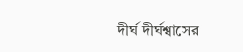দীর্ঘ দীর্ঘশ্বাসের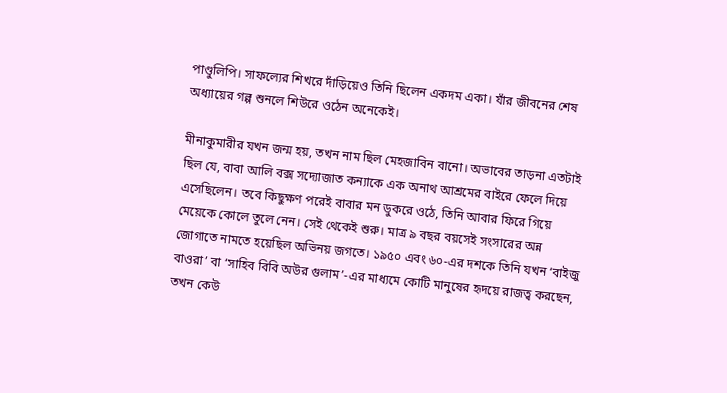পাণ্ডুলিপি। সাফল্যের শিখরে দাঁড়িয়েও তিনি ছিলেন একদম একা। যাঁর জীবনের শেষ অধ্যায়ের গল্প শুনলে শিউরে ওঠেন অনেকেই।

মীনাকুমারীর যখন জন্ম হয়, তখন নাম ছিল মেহজাবিন বানো। অভাবের তাড়না এতটাই ছিল যে, বাবা আলি বক্স সদ্যোজাত কন্যাকে এক অনাথ আশ্রমের বাইরে ফেলে দিয়ে এসেছিলেন। তবে কিছুক্ষণ পরেই বাবার মন ডুকরে ওঠে, তিনি আবার ফিরে গিয়ে মেয়েকে কোলে তুলে নেন। সেই থেকেই শুরু। মাত্র ৯ বছর বয়সেই সংসারের অন্ন জোগাতে নামতে হয়েছিল অভিনয় জগতে। ১৯৫০ এবং ৬০-এর দশকে তিনি যখন ‘বাইজু বাওরা’ বা ‘সাহিব বিবি অউর গুলাম’-এর মাধ্যমে কোটি মানুষের হৃদয়ে রাজত্ব করছেন, তখন কেউ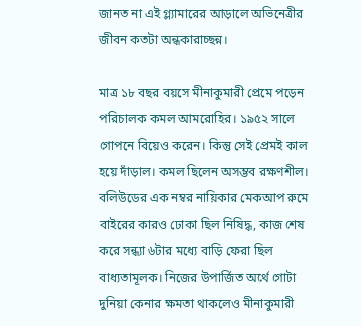জানত না এই গ্ল্যামারের আড়ালে অভিনেত্রীর জীবন কতটা অন্ধকারাচ্ছন্ন।

মাত্র ১৮ বছর বয়সে মীনাকুমারী প্রেমে পড়েন পরিচালক কমল আমরোহির। ১৯৫২ সালে গোপনে বিয়েও করেন। কিন্তু সেই প্রেমই কাল হয়ে দাঁড়াল। কমল ছিলেন অসম্ভব রক্ষণশীল। বলিউডের এক নম্বর নায়িকার মেকআপ রুমে বাইরের কারও ঢোকা ছিল নিষিদ্ধ, কাজ শেষ করে সন্ধ্যা ৬টার মধ্যে বাড়ি ফেরা ছিল বাধ্যতামূলক। নিজের উপার্জিত অর্থে গোটা দুনিয়া কেনার ক্ষমতা থাকলেও মীনাকুমারী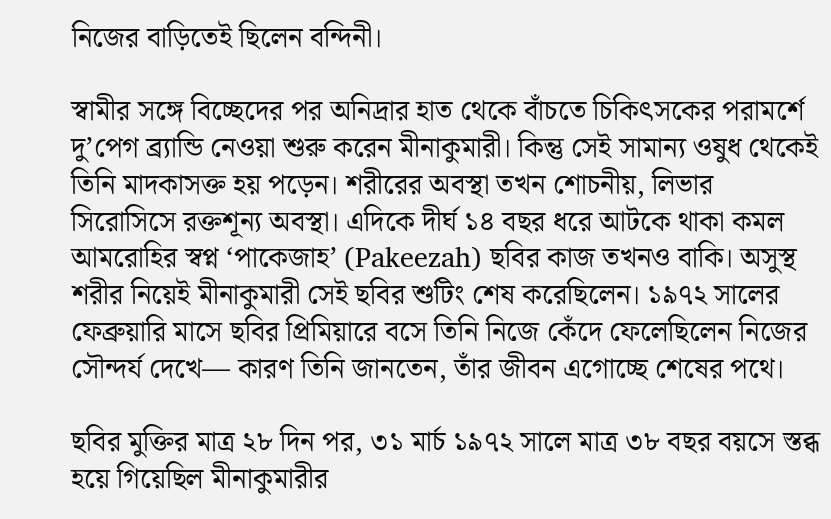নিজের বাড়িতেই ছিলেন বন্দিনী।

স্বামীর সঙ্গে বিচ্ছেদের পর অনিদ্রার হাত থেকে বাঁচতে চিকিৎসকের পরামর্শে দু’পেগ ব্র্যান্ডি নেওয়া শুরু করেন মীনাকুমারী। কিন্তু সেই সামান্য ওষুধ থেকেই তিনি মাদকাসক্ত হয় পড়েন। শরীরের অবস্থা তখন শোচনীয়, লিভার সিরোসিসে রক্তশূন্য অবস্থা। এদিকে দীর্ঘ ১৪ বছর ধরে আটকে থাকা কমল আমরোহির স্বপ্ন ‘পাকেজাহ’ (Pakeezah) ছবির কাজ তখনও বাকি। অসুস্থ শরীর নিয়েই মীনাকুমারী সেই ছবির শুটিং শেষ করেছিলেন। ১৯৭২ সালের ফেব্রুয়ারি মাসে ছবির প্রিমিয়ারে বসে তিনি নিজে কেঁদে ফেলেছিলেন নিজের সৌন্দর্য দেখে— কারণ তিনি জানতেন, তাঁর জীবন এগোচ্ছে শেষের পথে।

ছবির মুক্তির মাত্র ২৮ দিন পর, ৩১ মার্চ ১৯৭২ সালে মাত্র ৩৮ বছর বয়সে স্তব্ধ হয়ে গিয়েছিল মীনাকুমারীর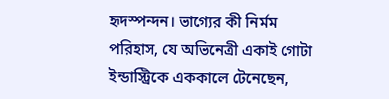হৃদস্পন্দন। ভাগ্যের কী নির্মম পরিহাস, যে অভিনেত্রী একাই গোটা ইন্ডাস্ট্রিকে এককালে টেনেছেন,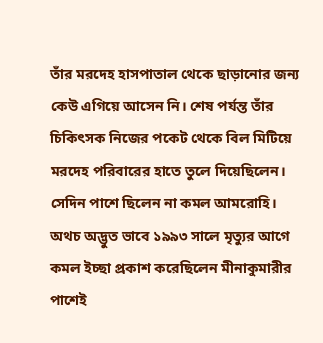তাঁর মরদেহ হাসপাতাল থেকে ছাড়ানোর জন্য কেউ এগিয়ে আসেন নি। শেষ পর্যন্ত তাঁর চিকিৎসক নিজের পকেট থেকে বিল মিটিয়ে মরদেহ পরিবারের হাতে তুলে দিয়েছিলেন। সেদিন পাশে ছিলেন না কমল আমরোহি। অথচ অদ্ভুত ভাবে ১৯৯৩ সালে মৃত্যুর আগে কমল ইচ্ছা প্রকাশ করেছিলেন মীনাকুমারীর পাশেই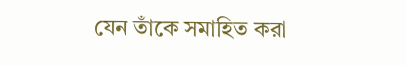যেন তাঁকে সমাহিত করা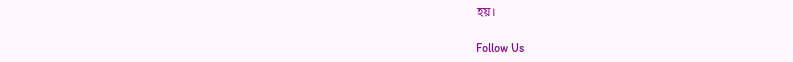হয়।

Follow Us